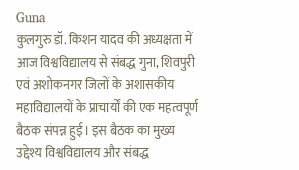Guna
कुलगुरु डॉ. किशन यादव की अध्यक्षता में आज विश्वविद्यालय से संबद्ध गुना, शिवपुरी एवं अशोकनगर जिलों के अशासकीय महाविद्यालयों के प्राचार्यों की एक महत्वपूर्ण बैठक संपन्न हुई। इस बैठक का मुख्य उद्देश्य विश्वविद्यालय और संबद्ध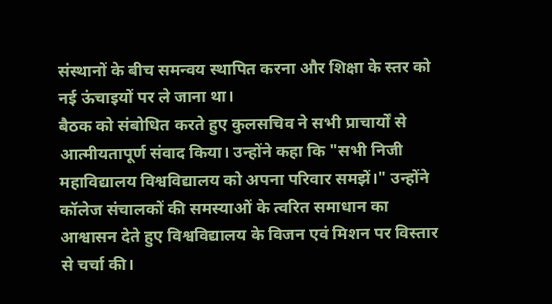संस्थानों के बीच समन्वय स्थापित करना और शिक्षा के स्तर को नई ऊंचाइयों पर ले जाना था।
बैठक को संबोधित करते हुए कुलसचिव ने सभी प्राचार्यों से आत्मीयतापूर्ण संवाद किया। उन्होंने कहा कि "सभी निजी महाविद्यालय विश्वविद्यालय को अपना परिवार समझें।" उन्होंने कॉलेज संचालकों की समस्याओं के त्वरित समाधान का आश्वासन देते हुए विश्वविद्यालय के विजन एवं मिशन पर विस्तार से चर्चा की।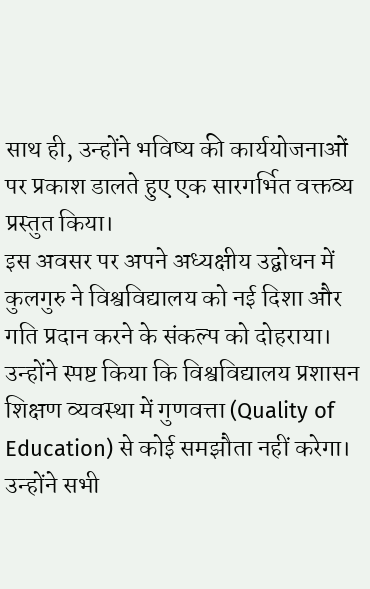साथ ही, उन्होंने भविष्य की कार्ययोजनाओं पर प्रकाश डालते हुए एक सारगर्भित वक्तव्य प्रस्तुत किया।
इस अवसर पर अपने अध्यक्षीय उद्बोधन में कुलगुरु ने विश्वविद्यालय को नई दिशा और गति प्रदान करने के संकल्प को दोहराया। उन्होंने स्पष्ट किया कि विश्वविद्यालय प्रशासन शिक्षण व्यवस्था में गुणवत्ता (Quality of Education) से कोई समझौता नहीं करेगा। उन्होंने सभी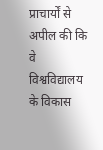प्राचार्यों से अपील की कि वे विश्वविद्यालय के विकास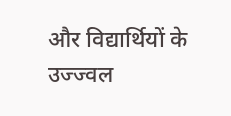और विद्यार्थियों के उज्ज्वल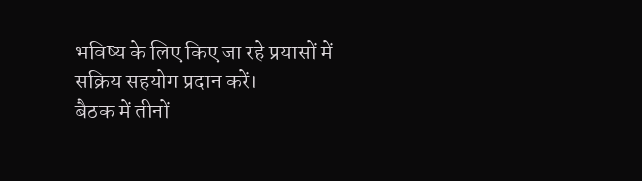भविष्य के लिए किए जा रहे प्रयासों में सक्रिय सहयोग प्रदान करें।
बैठक में तीनों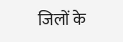जिलों के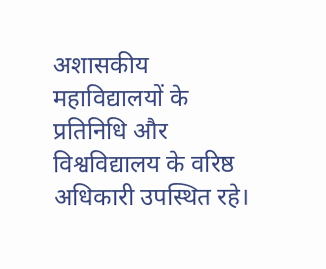अशासकीय महाविद्यालयों के प्रतिनिधि और विश्वविद्यालय के वरिष्ठ अधिकारी उपस्थित रहे।